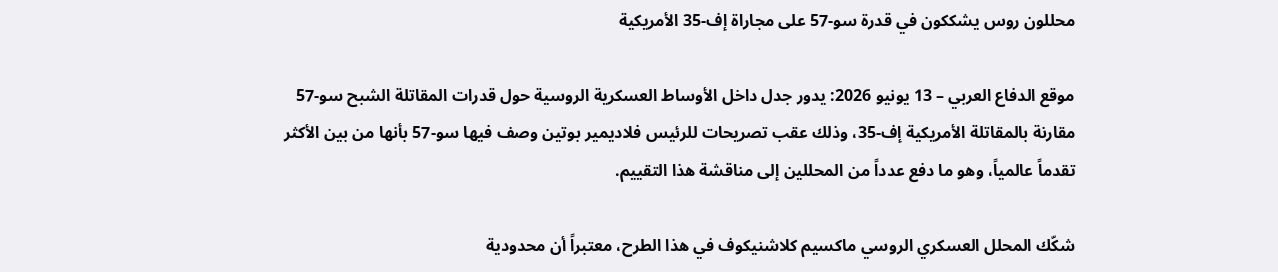محللون روس يشككون في قدرة سو-57 على مجاراة إف-35 الأمريكية

موقع الدفاع العربي – 13 يونيو 2026: يدور جدل داخل الأوساط العسكرية الروسية حول قدرات المقاتلة الشبح سو-57 مقارنة بالمقاتلة الأمريكية إف-35، وذلك عقب تصريحات للرئيس فلاديمير بوتين وصف فيها سو-57 بأنها من بين الأكثر تقدماً عالمياً، وهو ما دفع عدداً من المحللين إلى مناقشة هذا التقييم.

شكّك المحلل العسكري الروسي ماكسيم كلاشنيكوف في هذا الطرح، معتبراً أن محدودية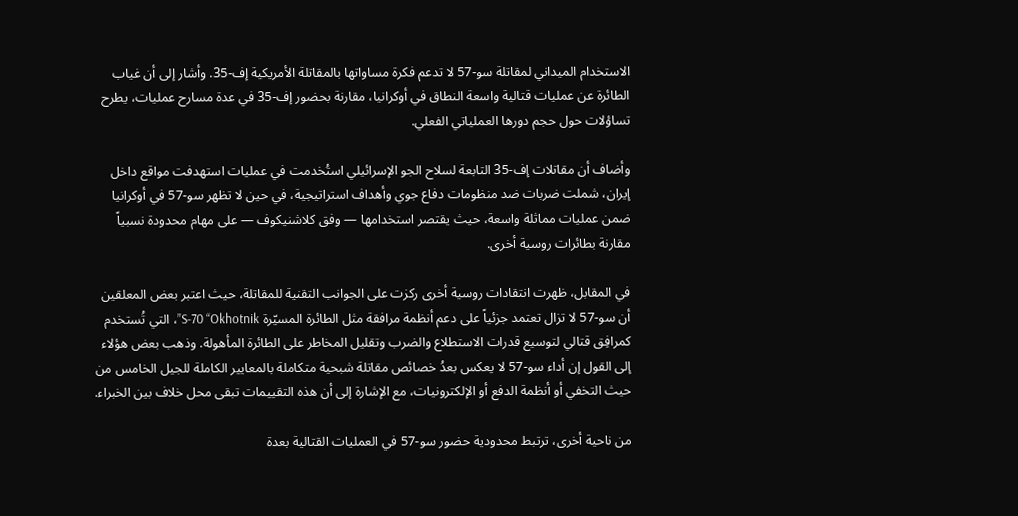الاستخدام الميداني لمقاتلة سو-57 لا تدعم فكرة مساواتها بالمقاتلة الأمريكية إف-35. وأشار إلى أن غياب الطائرة عن عمليات قتالية واسعة النطاق في أوكرانيا، مقارنة بحضور إف-35 في عدة مسارح عمليات، يطرح تساؤلات حول حجم دورها العملياتي الفعلي.

وأضاف أن مقاتلات إف-35 التابعة لسلاح الجو الإسرائيلي استُخدمت في عمليات استهدفت مواقع داخل إيران، شملت ضربات ضد منظومات دفاع جوي وأهداف استراتيجية، في حين لا تظهر سو-57 في أوكرانيا ضمن عمليات مماثلة واسعة، حيث يقتصر استخدامها — وفق كلاشنيكوف — على مهام محدودة نسبياً مقارنة بطائرات روسية أخرى.

في المقابل، ظهرت انتقادات روسية أخرى ركزت على الجوانب التقنية للمقاتلة، حيث اعتبر بعض المعلقين أن سو-57 لا تزال تعتمد جزئياً على دعم أنظمة مرافقة مثل الطائرة المسيّرة S-70 “Okhotnik”، التي تُستخدم كمرافِق قتالي لتوسيع قدرات الاستطلاع والضرب وتقليل المخاطر على الطائرة المأهولة. وذهب بعض هؤلاء إلى القول إن أداء سو-57 لا يعكس بعدُ خصائص مقاتلة شبحية متكاملة بالمعايير الكاملة للجيل الخامس من حيث التخفي أو أنظمة الدفع أو الإلكترونيات، مع الإشارة إلى أن هذه التقييمات تبقى محل خلاف بين الخبراء.

من ناحية أخرى، ترتبط محدودية حضور سو-57 في العمليات القتالية بعدة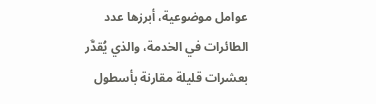عوامل موضوعية، أبرزها عدد الطائرات في الخدمة، والذي يُقدَّر بعشرات قليلة مقارنة بأسطول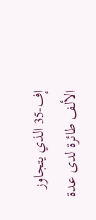إف-35 الذي يتجاوز الألف طائرة لدى عدة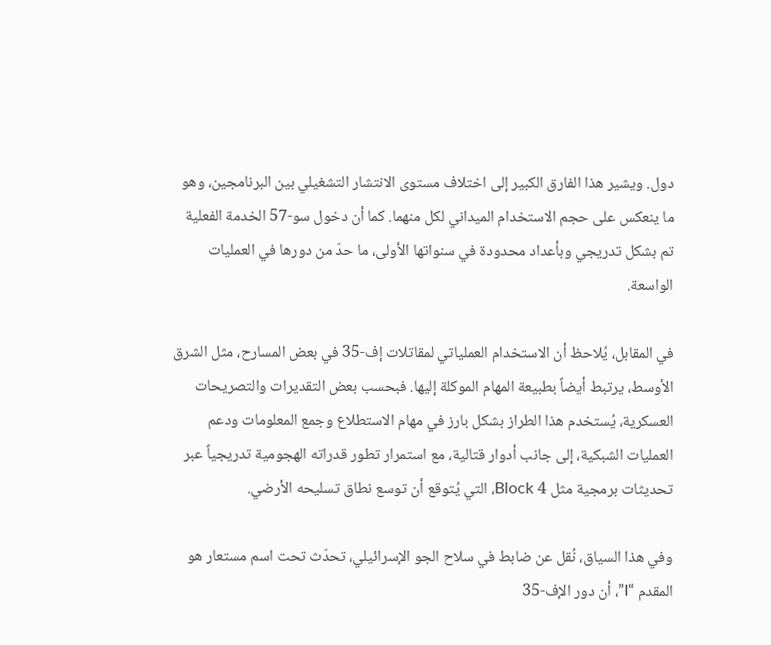دول. ويشير هذا الفارق الكبير إلى اختلاف مستوى الانتشار التشغيلي بين البرنامجين، وهو ما ينعكس على حجم الاستخدام الميداني لكل منهما. كما أن دخول سو-57 الخدمة الفعلية تم بشكل تدريجي وبأعداد محدودة في سنواتها الأولى، ما حدّ من دورها في العمليات الواسعة.

في المقابل، يُلاحظ أن الاستخدام العملياتي لمقاتلات إف-35 في بعض المسارح، مثل الشرق الأوسط، يرتبط أيضاً بطبيعة المهام الموكلة إليها. فبحسب بعض التقديرات والتصريحات العسكرية، يُستخدم هذا الطراز بشكل بارز في مهام الاستطلاع وجمع المعلومات ودعم العمليات الشبكية، إلى جانب أدوار قتالية، مع استمرار تطور قدراته الهجومية تدريجياً عبر تحديثات برمجية مثل Block 4، التي يُتوقع أن توسع نطاق تسليحه الأرضي.

وفي هذا السياق، نُقل عن ضابط في سلاح الجو الإسرائيلي، تحدّث تحت اسم مستعار هو المقدم “I”، أن دور الإف-35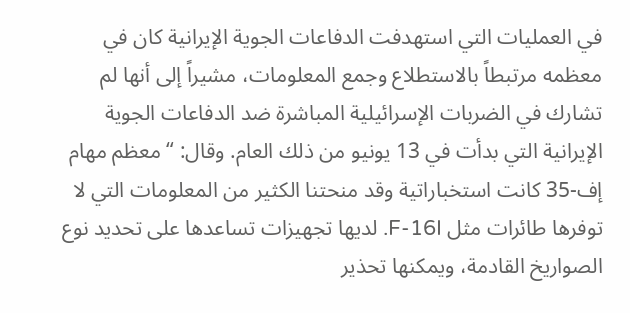في العمليات التي استهدفت الدفاعات الجوية الإيرانية كان في معظمه مرتبطاً بالاستطلاع وجمع المعلومات، مشيراً إلى أنها لم تشارك في الضربات الإسرائيلية المباشرة ضد الدفاعات الجوية الإيرانية التي بدأت في 13 يونيو من ذلك العام. وقال: “معظم مهام إف-35 كانت استخباراتية وقد منحتنا الكثير من المعلومات التي لا توفرها طائرات مثل F-16I. لديها تجهيزات تساعدها على تحديد نوع الصواريخ القادمة، ويمكنها تحذير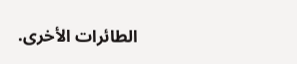الطائرات الأخرى.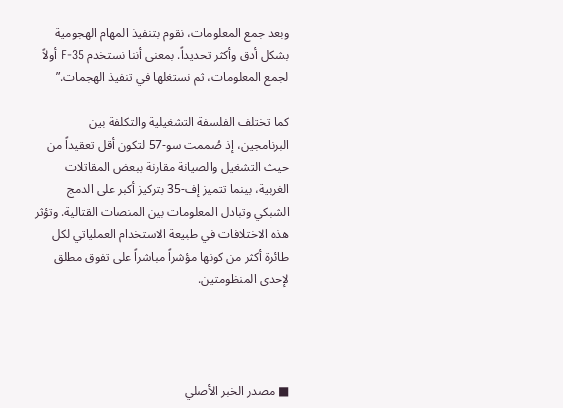وبعد جمع المعلومات، نقوم بتنفيذ المهام الهجومية بشكل أدق وأكثر تحديداً. بمعنى أننا نستخدم F-35 أولاً لجمع المعلومات، ثم نستغلها في تنفيذ الهجمات.”

كما تختلف الفلسفة التشغيلية والتكلفة بين البرنامجين، إذ صُممت سو-57 لتكون أقل تعقيداً من حيث التشغيل والصيانة مقارنة ببعض المقاتلات الغربية، بينما تتميز إف-35 بتركيز أكبر على الدمج الشبكي وتبادل المعلومات بين المنصات القتالية. وتؤثر هذه الاختلافات في طبيعة الاستخدام العملياتي لكل طائرة أكثر من كونها مؤشراً مباشراً على تفوق مطلق لإحدى المنظومتين.




■ مصدر الخبر الأصلي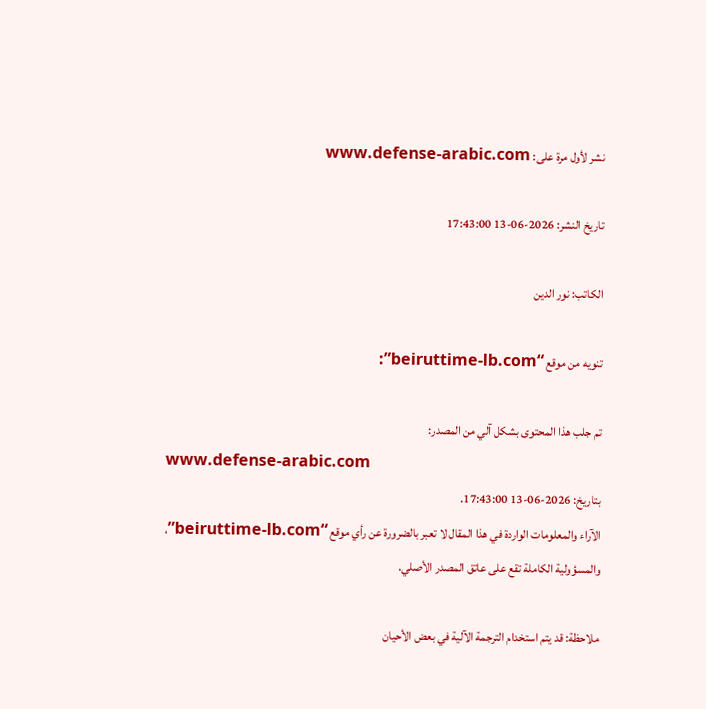نشر لأول مرة على: www.defense-arabic.com

تاريخ النشر: 2026-06-13 17:43:00

الكاتب: نور الدين

تنويه من موقع “beiruttime-lb.com”:

تم جلب هذا المحتوى بشكل آلي من المصدر:
www.defense-arabic.com
بتاريخ: 2026-06-13 17:43:00.
الآراء والمعلومات الواردة في هذا المقال لا تعبر بالضرورة عن رأي موقع “beiruttime-lb.com”، والمسؤولية الكاملة تقع على عاتق المصدر الأصلي.

ملاحظة: قد يتم استخدام الترجمة الآلية في بعض الأحيان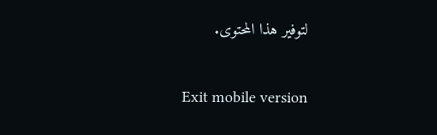لتوفير هذا المحتوى.

Exit mobile version